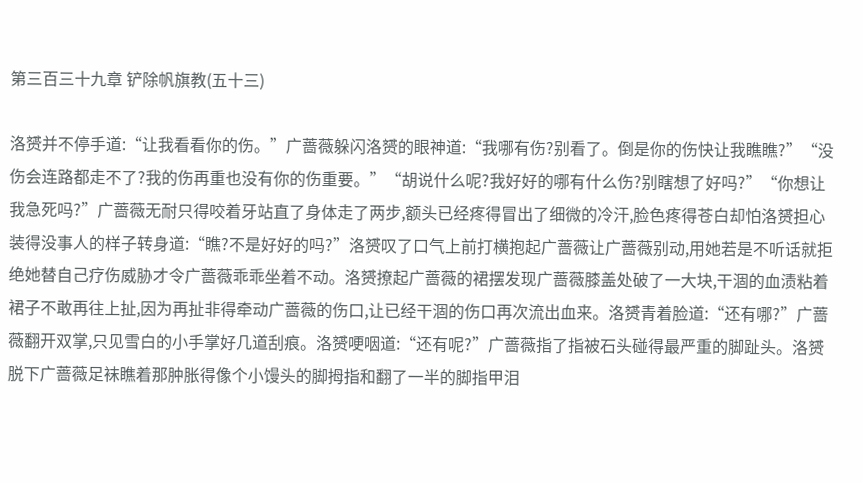第三百三十九章 铲除帆旗教(五十三)

洛赟并不停手道:“让我看看你的伤。”广蔷薇躲闪洛赟的眼神道:“我哪有伤?别看了。倒是你的伤快让我瞧瞧?”“没伤会连路都走不了?我的伤再重也没有你的伤重要。”“胡说什么呢?我好好的哪有什么伤?别瞎想了好吗?”“你想让我急死吗?”广蔷薇无耐只得咬着牙站直了身体走了两步,额头已经疼得冒出了细微的冷汗,脸色疼得苍白却怕洛赟担心装得没事人的样子转身道:“瞧?不是好好的吗?”洛赟叹了口气上前打横抱起广蔷薇让广蔷薇别动,用她若是不听话就拒绝她替自己疗伤威胁才令广蔷薇乖乖坐着不动。洛赟撩起广蔷薇的裙摆发现广蔷薇膝盖处破了一大块,干涸的血渍粘着裙子不敢再往上扯,因为再扯非得牵动广蔷薇的伤口,让已经干涸的伤口再次流出血来。洛赟青着脸道:“还有哪?”广蔷薇翻开双掌,只见雪白的小手掌好几道刮痕。洛赟哽咽道:“还有呢?”广蔷薇指了指被石头碰得最严重的脚趾头。洛赟脱下广蔷薇足袜瞧着那肿胀得像个小馒头的脚拇指和翻了一半的脚指甲泪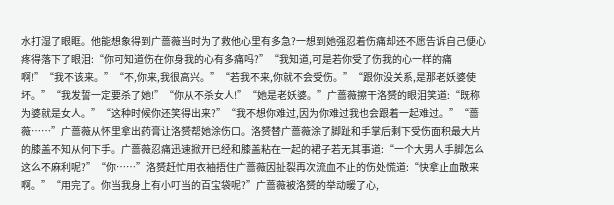水打湿了眼眶。他能想象得到广蔷薇当时为了救他心里有多急?一想到她强忍着伤痛却还不愿告诉自己便心疼得落下了眼泪:“你可知道伤在你身我的心有多痛吗?”“我知道,可是若你受了伤我的心一样的痛啊!”“我不该来。”“不,你来,我很高兴。”“若我不来,你就不会受伤。”“跟你没关系,是那老妖婆使坏。”“我发誓一定要杀了她!”“你从不杀女人!”“她是老妖婆。”广蔷薇擦干洛赟的眼泪笑道:“既称为婆就是女人。”“这种时候你还笑得出来?”“我不想你难过,因为你难过我也会跟着一起难过。”“蔷薇……”广蔷薇从怀里拿出药膏让洛赟帮她涂伤口。洛赟替广蔷薇涂了脚趾和手掌后剩下受伤面积最大片的膝盖不知从何下手。广蔷薇忍痛迅速掀开已经和膝盖粘在一起的裙子若无其事道:“一个大男人手脚怎么这么不麻利呢?”“你……”洛赟赶忙用衣袖捂住广蔷薇因扯裂再次流血不止的伤处慌道:“快拿止血散来啊。”“用完了。你当我身上有小叮当的百宝袋呢?”广蔷薇被洛赟的举动暖了心,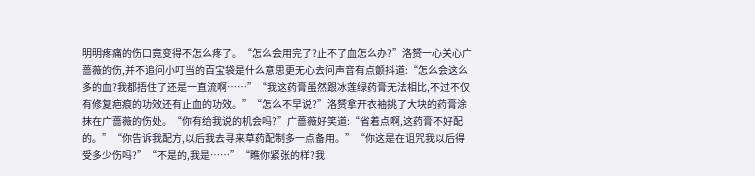明明疼痛的伤口竟变得不怎么疼了。“怎么会用完了?止不了血怎么办?”洛赟一心关心广蔷薇的伤,并不追问小叮当的百宝袋是什么意思更无心去问声音有点颤抖道:“怎么会这么多的血?我都捂住了还是一直流啊……”“我这药膏虽然跟冰莲绿药膏无法相比,不过不仅有修复疤痕的功效还有止血的功效。”“怎么不早说?”洛赟拿开衣袖挑了大块的药膏涂抹在广蔷薇的伤处。“你有给我说的机会吗?”广蔷薇好笑道:“省着点啊,这药膏不好配的。”“你告诉我配方,以后我去寻来草药配制多一点备用。”“你这是在诅咒我以后得受多少伤吗?”“不是的,我是……”“瞧你紧张的样?我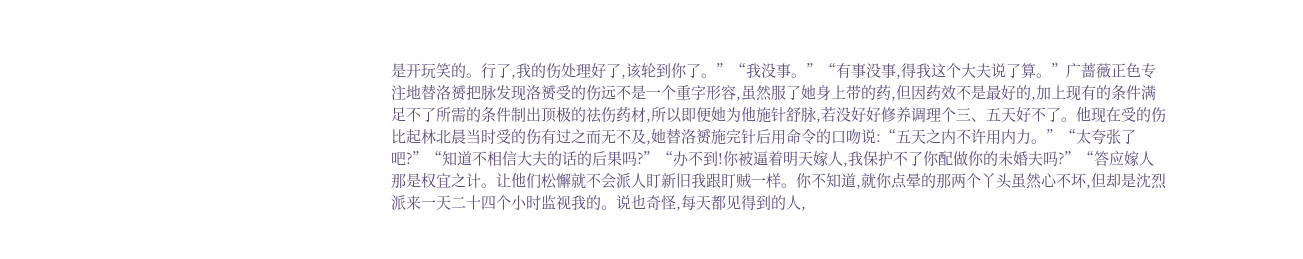是开玩笑的。行了,我的伤处理好了,该轮到你了。”“我没事。”“有事没事,得我这个大夫说了算。”广蔷薇正色专注地替洛赟把脉发现洛赟受的伤远不是一个重字形容,虽然服了她身上带的药,但因药效不是最好的,加上现有的条件满足不了所需的条件制出顶极的祛伤药材,所以即便她为他施针舒脉,若没好好修养调理个三、五天好不了。他现在受的伤比起林北晨当时受的伤有过之而无不及,她替洛赟施完针后用命令的口吻说:“五天之内不许用内力。”“太夸张了吧?”“知道不相信大夫的话的后果吗?”“办不到!你被逼着明天嫁人,我保护不了你配做你的未婚夫吗?”“答应嫁人那是权宜之计。让他们松懈就不会派人盯新旧我跟盯贼一样。你不知道,就你点晕的那两个丫头虽然心不坏,但却是沈烈派来一天二十四个小时监视我的。说也奇怪,每天都见得到的人,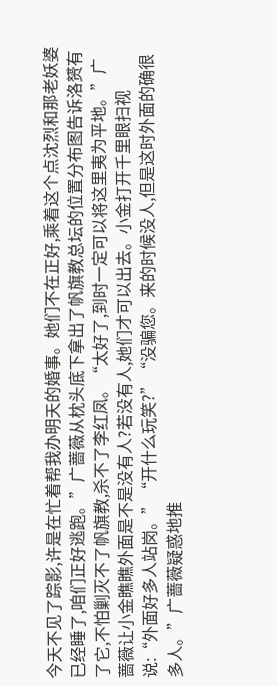今天不见了踪影,许是在忙着帮我办明天的婚事。她们不在正好,乘着这个点沈烈和那老妖婆已经睡了,咱们正好逃跑。”广蔷薇从枕头底下拿出了帆旗教总坛的位置分布图告诉洛赟有了它,不怕剿灭不了帆旗教,杀不了李红凤。“太好了,到时一定可以将这里夷为平地。”广蔷薇让小金瞧瞧外面是不是没有人?若没有人,她们才可以出去。小金打开千里眼扫视说:“外面好多人站岗。”“开什么玩笑?”“没骗您。来的时候没人,但是这时外面的确很多人。”广蔷薇疑惑地推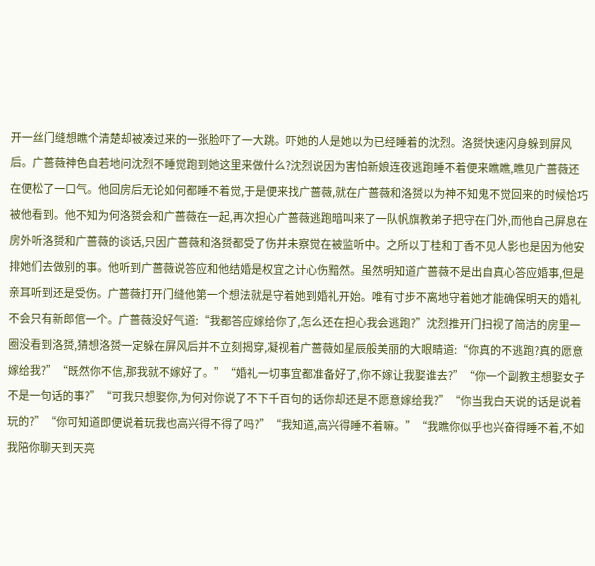开一丝门缝想瞧个清楚却被凑过来的一张脸吓了一大跳。吓她的人是她以为已经睡着的沈烈。洛赟快速闪身躲到屏风后。广蔷薇神色自若地问沈烈不睡觉跑到她这里来做什么?沈烈说因为害怕新娘连夜逃跑睡不着便来瞧瞧,瞧见广蔷薇还在便松了一口气。他回房后无论如何都睡不着觉,于是便来找广蔷薇,就在广蔷薇和洛赟以为神不知鬼不觉回来的时候恰巧被他看到。他不知为何洛赟会和广蔷薇在一起,再次担心广蔷薇逃跑暗叫来了一队帆旗教弟子把守在门外,而他自己屏息在房外听洛赟和广蔷薇的谈话,只因广蔷薇和洛赟都受了伤并未察觉在被监听中。之所以丁桂和丁香不见人影也是因为他安排她们去做别的事。他听到广蔷薇说答应和他结婚是权宜之计心伤黯然。虽然明知道广蔷薇不是出自真心答应婚事,但是亲耳听到还是受伤。广蔷薇打开门缝他第一个想法就是守着她到婚礼开始。唯有寸步不离地守着她才能确保明天的婚礼不会只有新郎倌一个。广蔷薇没好气道:“我都答应嫁给你了,怎么还在担心我会逃跑?”沈烈推开门扫视了简洁的房里一圈没看到洛赟,猜想洛赟一定躲在屏风后并不立刻揭穿,凝视着广蔷薇如星辰般美丽的大眼睛道:“你真的不逃跑?真的愿意嫁给我?”“既然你不信,那我就不嫁好了。”“婚礼一切事宜都准备好了,你不嫁让我娶谁去?”“你一个副教主想娶女子不是一句话的事?”“可我只想娶你,为何对你说了不下千百句的话你却还是不愿意嫁给我?”“你当我白天说的话是说着玩的?”“你可知道即便说着玩我也高兴得不得了吗?”“我知道,高兴得睡不着嘛。”“我瞧你似乎也兴奋得睡不着,不如我陪你聊天到天亮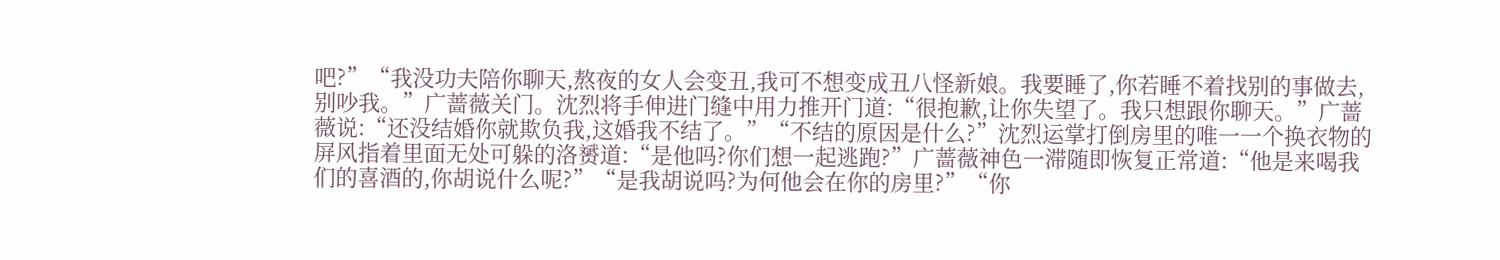吧?”“我没功夫陪你聊天,熬夜的女人会变丑,我可不想变成丑八怪新娘。我要睡了,你若睡不着找别的事做去,别吵我。”广蔷薇关门。沈烈将手伸进门缝中用力推开门道:“很抱歉,让你失望了。我只想跟你聊天。”广蔷薇说:“还没结婚你就欺负我,这婚我不结了。”“不结的原因是什么?”沈烈运掌打倒房里的唯一一个换衣物的屏风指着里面无处可躲的洛赟道:“是他吗?你们想一起逃跑?”广蔷薇神色一滞随即恢复正常道:“他是来喝我们的喜酒的,你胡说什么呢?”“是我胡说吗?为何他会在你的房里?”“你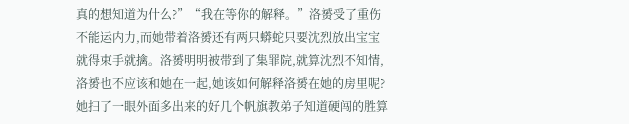真的想知道为什么?”“我在等你的解释。”洛赟受了重伤不能运内力,而她带着洛赟还有两只蟒蛇只要沈烈放出宝宝就得束手就擒。洛赟明明被带到了集罪院,就算沈烈不知情,洛赟也不应该和她在一起,她该如何解释洛赟在她的房里呢?她扫了一眼外面多出来的好几个帆旗教弟子知道硬闯的胜算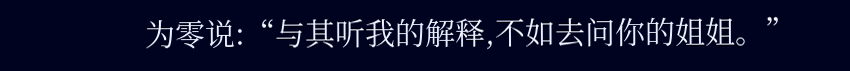为零说:“与其听我的解释,不如去问你的姐姐。”